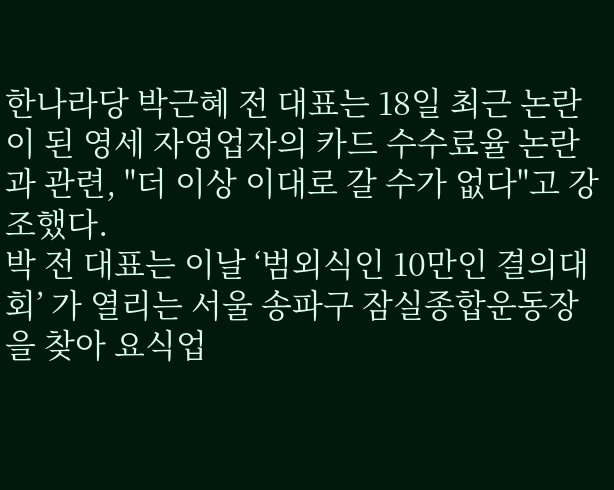한나라당 박근혜 전 대표는 18일 최근 논란이 된 영세 자영업자의 카드 수수료율 논란과 관련, "더 이상 이대로 갈 수가 없다"고 강조했다.
박 전 대표는 이날 ‘범외식인 10만인 결의대회’ 가 열리는 서울 송파구 잠실종합운동장을 찾아 요식업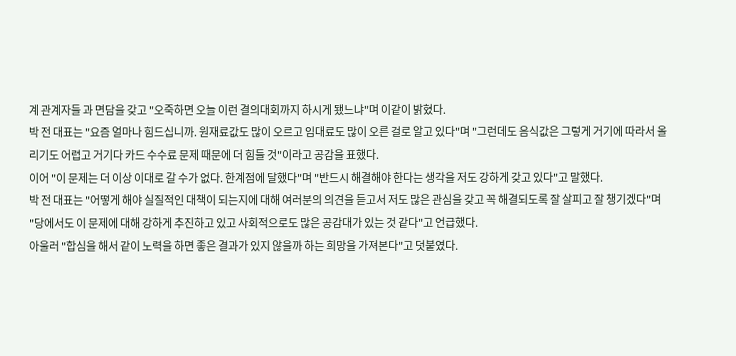계 관계자들 과 면담을 갖고 "오죽하면 오늘 이런 결의대회까지 하시게 됐느냐"며 이같이 밝혔다.
박 전 대표는 "요즘 얼마나 힘드십니까. 원재료값도 많이 오르고 임대료도 많이 오른 걸로 알고 있다"며 "그런데도 음식값은 그렇게 거기에 따라서 올리기도 어렵고 거기다 카드 수수료 문제 때문에 더 힘들 것"이라고 공감을 표했다.
이어 "이 문제는 더 이상 이대로 갈 수가 없다. 한계점에 달했다"며 "반드시 해결해야 한다는 생각을 저도 강하게 갖고 있다"고 말했다.
박 전 대표는 "어떻게 해야 실질적인 대책이 되는지에 대해 여러분의 의견을 듣고서 저도 많은 관심을 갖고 꼭 해결되도록 잘 살피고 잘 챙기겠다"며 "당에서도 이 문제에 대해 강하게 추진하고 있고 사회적으로도 많은 공감대가 있는 것 같다"고 언급했다.
아울러 "합심을 해서 같이 노력을 하면 좋은 결과가 있지 않을까 하는 희망을 가져본다"고 덧붙였다.